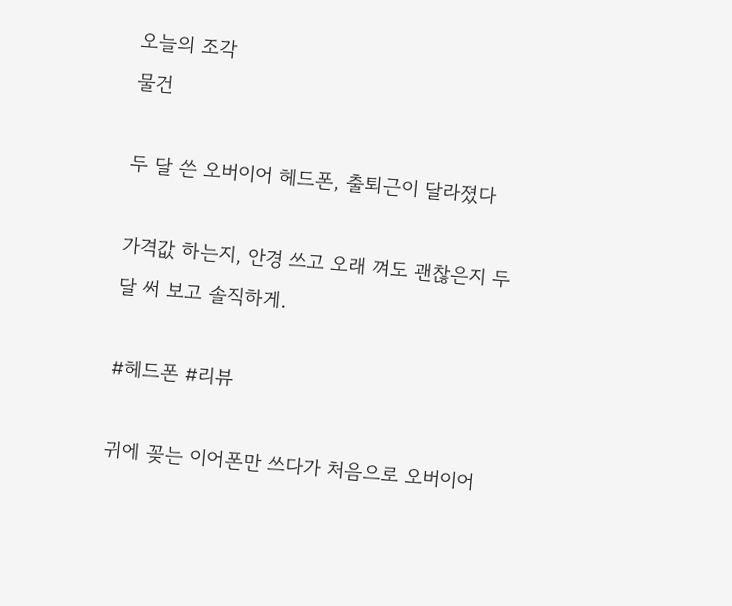오늘의 조각
물건

두 달 쓴 오버이어 헤드폰, 출퇴근이 달라졌다

가격값 하는지, 안경 쓰고 오래 껴도 괜찮은지 두 달 써 보고 솔직하게.

#헤드폰 #리뷰

귀에 꽂는 이어폰만 쓰다가 처음으로 오버이어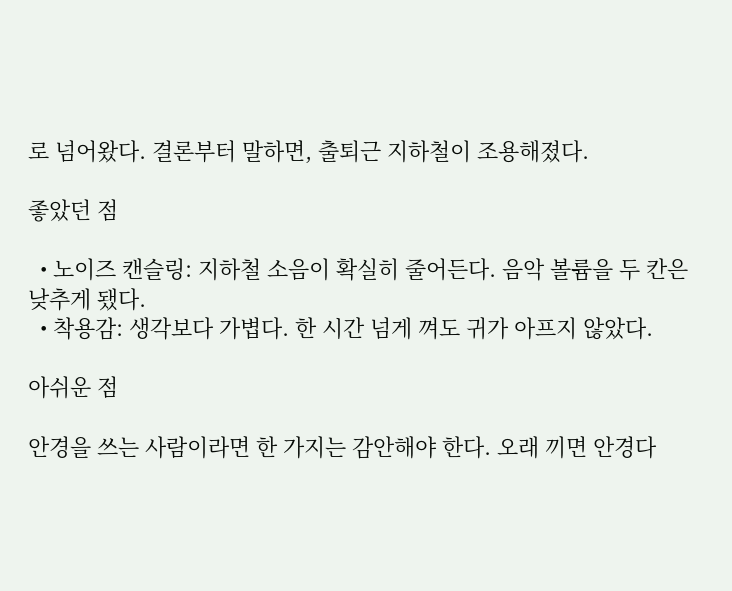로 넘어왔다. 결론부터 말하면, 출퇴근 지하철이 조용해졌다.

좋았던 점

  • 노이즈 캔슬링: 지하철 소음이 확실히 줄어든다. 음악 볼륨을 두 칸은 낮추게 됐다.
  • 착용감: 생각보다 가볍다. 한 시간 넘게 껴도 귀가 아프지 않았다.

아쉬운 점

안경을 쓰는 사람이라면 한 가지는 감안해야 한다. 오래 끼면 안경다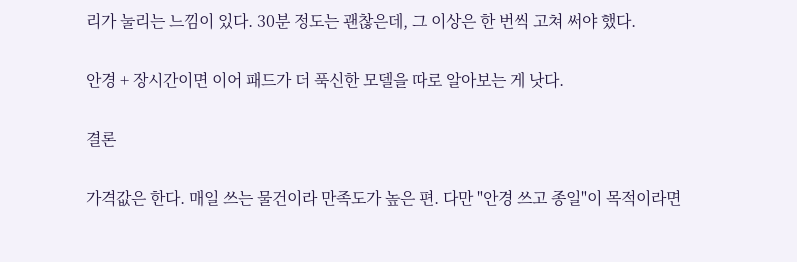리가 눌리는 느낌이 있다. 30분 정도는 괜찮은데, 그 이상은 한 번씩 고쳐 써야 했다.

안경 + 장시간이면 이어 패드가 더 푹신한 모델을 따로 알아보는 게 낫다.

결론

가격값은 한다. 매일 쓰는 물건이라 만족도가 높은 편. 다만 "안경 쓰고 종일"이 목적이라면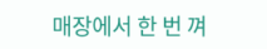매장에서 한 번 껴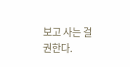보고 사는 걸 권한다.